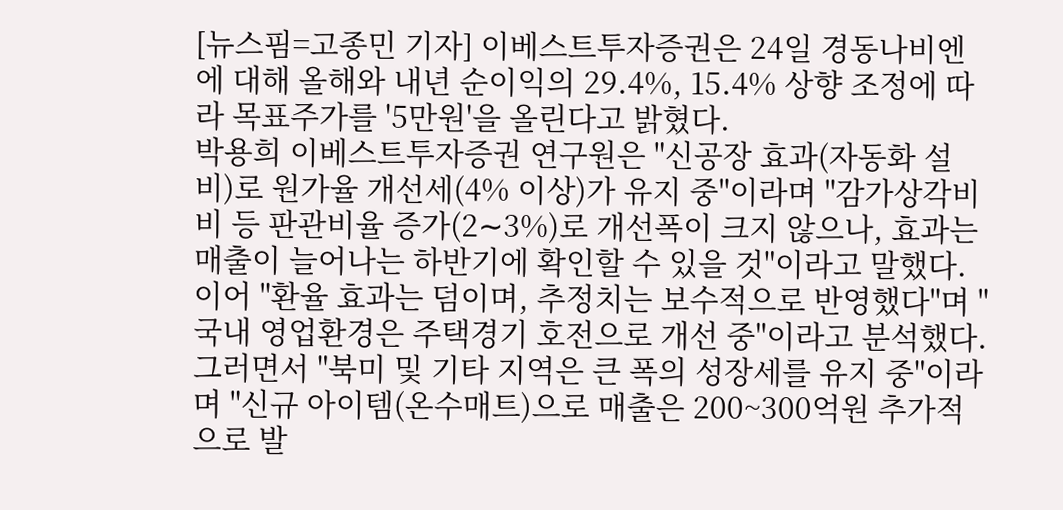[뉴스핌=고종민 기자] 이베스트투자증권은 24일 경동나비엔에 대해 올해와 내년 순이익의 29.4%, 15.4% 상향 조정에 따라 목표주가를 '5만원'을 올린다고 밝혔다.
박용희 이베스트투자증권 연구원은 "신공장 효과(자동화 설비)로 원가율 개선세(4% 이상)가 유지 중"이라며 "감가상각비비 등 판관비율 증가(2∼3%)로 개선폭이 크지 않으나, 효과는 매출이 늘어나는 하반기에 확인할 수 있을 것"이라고 말했다.
이어 "환율 효과는 덤이며, 추정치는 보수적으로 반영했다"며 "국내 영업환경은 주택경기 호전으로 개선 중"이라고 분석했다.
그러면서 "북미 및 기타 지역은 큰 폭의 성장세를 유지 중"이라며 "신규 아이템(온수매트)으로 매출은 200~300억원 추가적으로 발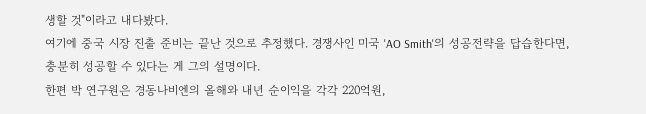생할 것"이라고 내다봤다.
여기에 중국 시장 진출 준비는 끝난 것으로 추정했다. 경쟁사인 미국 'AO Smith'의 성공전략을 답습한다면, 충분히 성공할 수 있다는 게 그의 설명이다.
한편 박 연구원은 경동나비엔의 올해와 내년 순이익을 각각 220억원,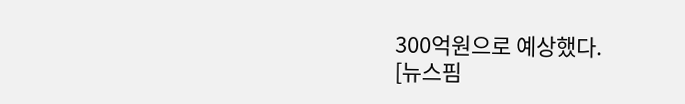300억원으로 예상했다.
[뉴스핌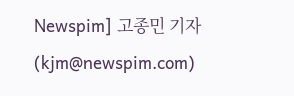Newspim] 고종민 기자 (kjm@newspim.com)